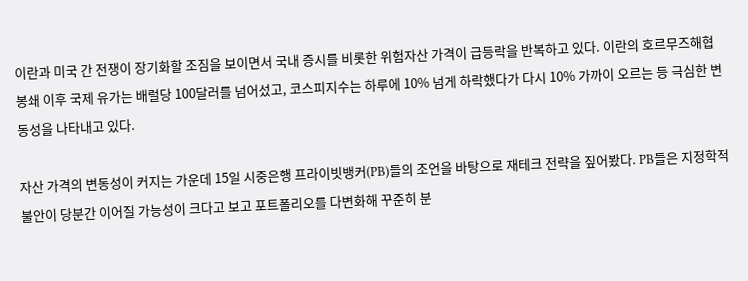이란과 미국 간 전쟁이 장기화할 조짐을 보이면서 국내 증시를 비롯한 위험자산 가격이 급등락을 반복하고 있다. 이란의 호르무즈해협 봉쇄 이후 국제 유가는 배럴당 100달러를 넘어섰고, 코스피지수는 하루에 10% 넘게 하락했다가 다시 10% 가까이 오르는 등 극심한 변동성을 나타내고 있다.

자산 가격의 변동성이 커지는 가운데 15일 시중은행 프라이빗뱅커(PB)들의 조언을 바탕으로 재테크 전략을 짚어봤다. PB들은 지정학적 불안이 당분간 이어질 가능성이 크다고 보고 포트폴리오를 다변화해 꾸준히 분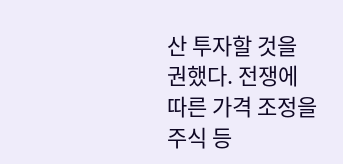산 투자할 것을 권했다. 전쟁에 따른 가격 조정을 주식 등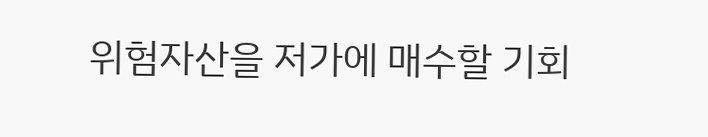위험자산을 저가에 매수할 기회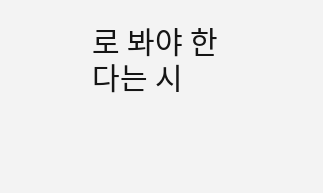로 봐야 한다는 시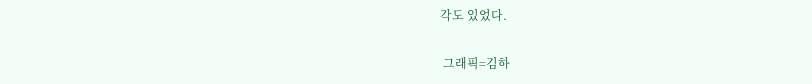각도 있었다.

 그래픽=김하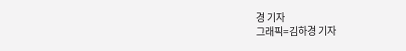경 기자
그래픽=김하경 기자